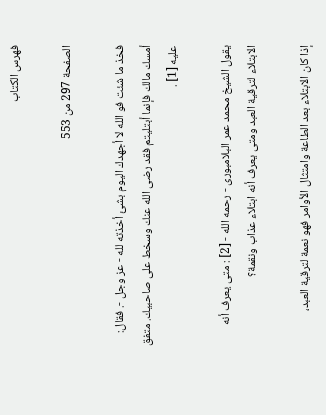فهرس الكتاب

الصفحة 297 من 553

فخذ ما شئت فو الله لا أجهدك اليوم بشئ أخذته لله - عز وجل -. فقال: أمسك مالك فإنما أبتليتم فقد رضى الله عنك وسخط على صاحبيك. متفق عليه [1] .

يقول الشيخ محمد عمر البلامبورى - رحمه الله - [2] : متى يعرف أنه الابتلاء لترقية العبد ومتى يعرف أنه ابتلاء عذاب ونقمة؟

إذا كان الابتلاء بعد الطاعة وامتثال الأوامر فهو نعمة لترقية العبد،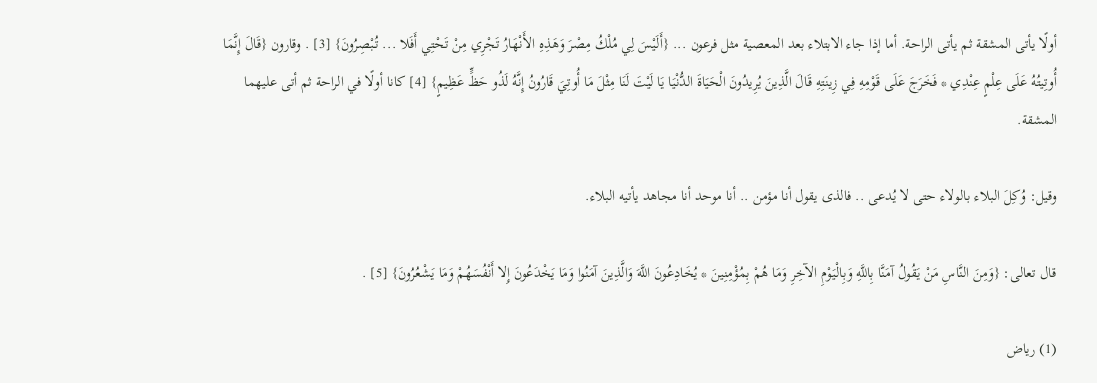أولًا يأتى المشقة ثم يأتى الراحة. أما إذا جاء الابتلاء بعد المعصية مثل فرعون ... {أَلَيْسَ لِي مُلْكُ مِصْرَ وَهَذِهِ الأَنْهَارُ تَجْرِي مِنْ تَحْتِي أَفَلا ... تُبْصِرُونَ} [3] . وقارون {قَالَ إِنَّمَا أُوتِيتُهُ عَلَى عِلْمٍ عِنْدِي * فَخَرَجَ عَلَى قَوْمِهِ فِي زِينَتِهِ قَالَ الَّذِينَ يُرِيدُونَ الْحَيَاةَ الدُّنْيَا يَا لَيْتَ لَنَا مِثْلَ مَا أُوتِيَ قَارُونُ إِنَّهُ لَذُو حَظٍّ عَظِيمٍ} [4] كانا أولًا في الراحة ثم أتى عليهما المشقة.

وقيل: وُكِلَ البلاء بالولاء حتى لا يُدعى .. فالذى يقول أنا مؤمن .. أنا موحد أنا مجاهد يأتيه البلاء.

قال تعالى: {وَمِنَ النَّاسِ مَنْ يَقُولُ آمَنَّا بِاللَّهِ وَبِالْيَوْمِ الآخِرِ وَمَا هُمْ بِمُؤْمِنِينَ * يُخَادِعُونَ اللَّهَ وَالَّذِينَ آمَنُوا وَمَا يَخْدَعُونَ إِلا أَنْفُسَهُمْ وَمَا يَشْعُرُونَ} [5] .

(1) رياض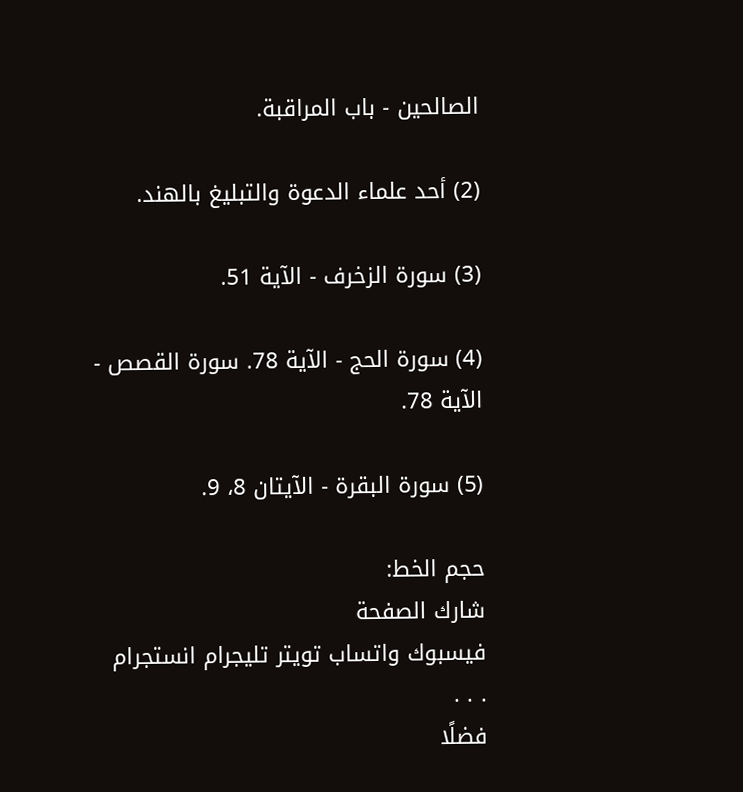الصالحين - باب المراقبة.

(2) أحد علماء الدعوة والتبليغ بالهند.

(3) سورة الزخرف - الآية 51.

(4) سورة الحج - الآية 78. سورة القصص - الآية 78.

(5) سورة البقرة - الآيتان 8، 9.

حجم الخط:
شارك الصفحة
فيسبوك واتساب تويتر تليجرام انستجرام
. . .
فضلًا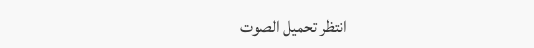انتظر تحميل الصوت